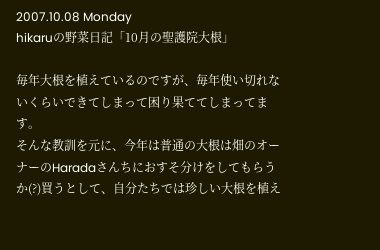2007.10.08 Monday
hikaruの野菜日記「10月の聖護院大根」

毎年大根を植えているのですが、毎年使い切れないくらいできてしまって困り果ててしまってます。
そんな教訓を元に、今年は普通の大根は畑のオーナーのHaradaさんちにおすそ分けをしてもらうか(?)買うとして、自分たちでは珍しい大根を植え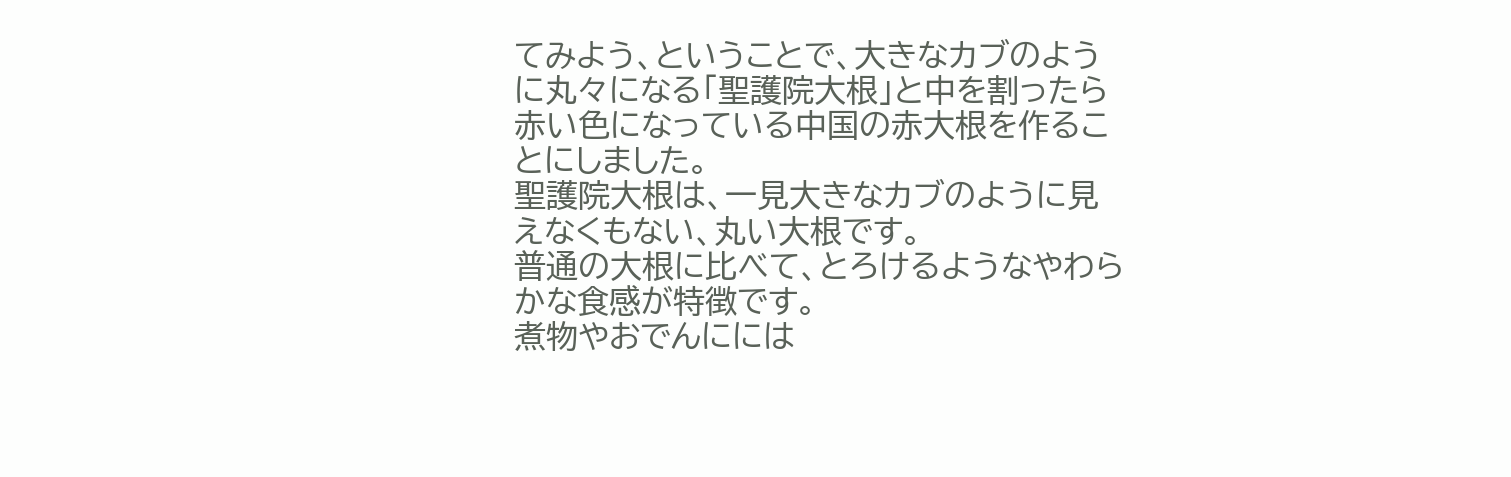てみよう、ということで、大きなカブのように丸々になる「聖護院大根」と中を割ったら赤い色になっている中国の赤大根を作ることにしました。
聖護院大根は、一見大きなカブのように見えなくもない、丸い大根です。
普通の大根に比べて、とろけるようなやわらかな食感が特徴です。
煮物やおでんにには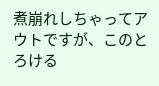煮崩れしちゃってアウトですが、このとろける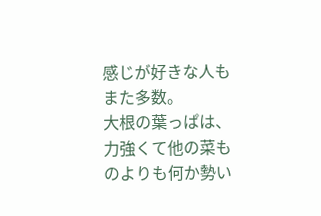感じが好きな人もまた多数。
大根の葉っぱは、力強くて他の菜ものよりも何か勢い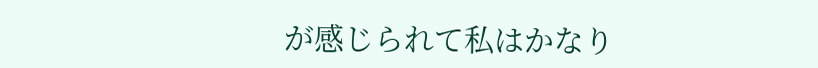が感じられて私はかなり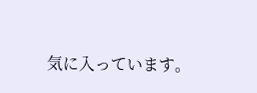気に入っています。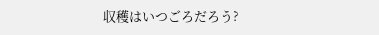収穫はいつごろだろう?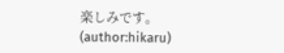楽しみです。
(author:hikaru)